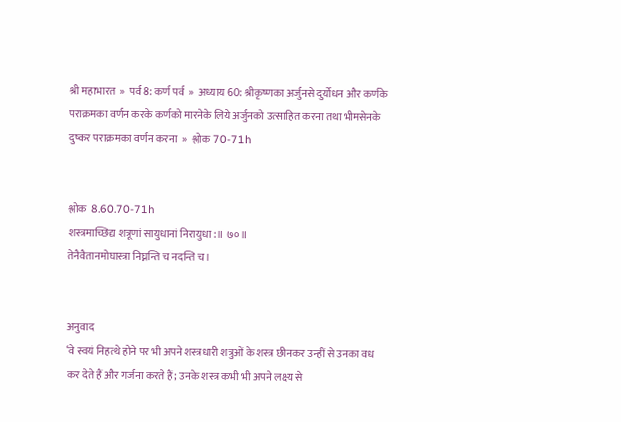श्री महाभारत  »  पर्व 8: कर्ण पर्व  »  अध्याय 60: श्रीकृष्णका अर्जुनसे दुर्योधन और कर्णके पराक्रमका वर्णन करके कर्णको मारनेके लिये अर्जुनको उत्साहित करना तथा भीमसेनके दुष्कर पराक्रमका वर्णन करना  »  श्लोक 70-71h


श्लोक  8.60.70-71h
शस्त्रमाच्छिद्य शत्रूणां सायुधानां निरायुधा:॥ ७०॥
तेनैवैतानमोघास्त्रा निघ्नन्ति च नदन्ति च।


अनुवाद
‘वे स्वयं निहत्थे होने पर भी अपने शस्त्रधारी शत्रुओं के शस्त्र छीनकर उन्हीं से उनका वध कर देते हैं और गर्जना करते हैं; उनके शस्त्र कभी भी अपने लक्ष्य से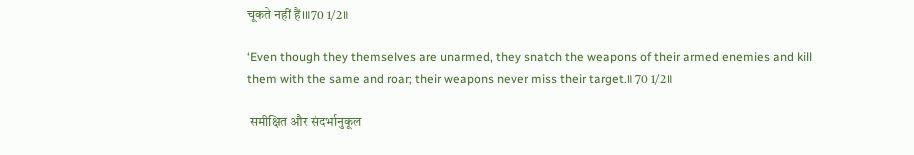चूकते नहीं हैं।॥70 1/2॥

‘Even though they themselves are unarmed, they snatch the weapons of their armed enemies and kill them with the same and roar; their weapons never miss their target.॥ 70 1/2॥

 समीक्षित और संदर्भानुकूल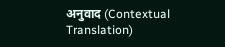अनुवाद (Contextual Translation)